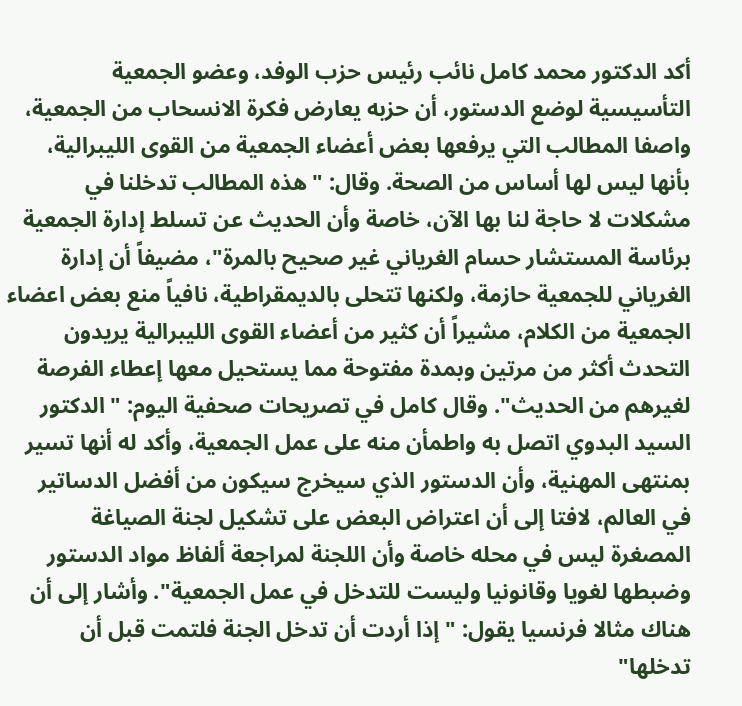أكد الدكتور محمد كامل نائب رئيس حزب الوفد، وعضو الجمعية التأسيسية لوضع الدستور، أن حزبه يعارض فكرة الانسحاب من الجمعية، واصفا المطالب التي يرفعها بعض أعضاء الجمعية من القوى الليبرالية، بأنها ليس لها أساس من الصحة. وقال: "هذه المطالب تدخلنا في مشكلات لا حاجة لنا بها الآن، خاصة وأن الحديث عن تسلط إدارة الجمعية برئاسة المستشار حسام الغرياني غير صحيح بالمرة"، مضيفاً أن إدارة الغرياني للجمعية حازمة، ولكنها تتحلى بالديمقراطية، نافياً منع بعض اعضاء الجمعية من الكلام، مشيراً أن كثير من أعضاء القوى الليبرالية يريدون التحدث أكثر من مرتين وبمدة مفتوحة مما يستحيل معها إعطاء الفرصة لغيرهم من الحديث". وقال كامل في تصريحات صحفية اليوم: " الدكتور السيد البدوي اتصل به واطمأن منه على عمل الجمعية، وأكد له أنها تسير بمنتهى المهنية، وأن الدستور الذي سيخرج سيكون من أفضل الدساتير في العالم، لافتا إلى أن اعتراض البعض على تشكيل لجنة الصياغة المصغرة ليس في محله خاصة وأن اللجنة لمراجعة ألفاظ مواد الدستور وضبطها لغويا وقانونيا وليست للتدخل في عمل الجمعية". وأشار إلى أن هناك مثالا فرنسيا يقول: "إذا أردت أن تدخل الجنة فلتمت قبل أن تدخلها"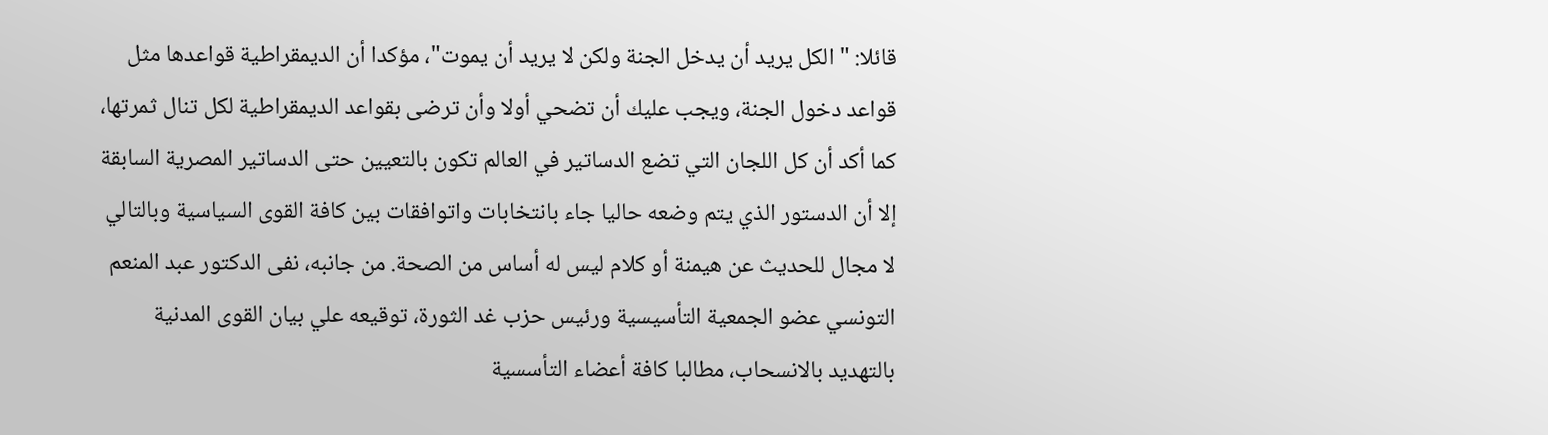قائلا: " الكل يريد أن يدخل الجنة ولكن لا يريد أن يموت"، مؤكدا أن الديمقراطية قواعدها مثل قواعد دخول الجنة، ويجب عليك أن تضحي أولا وأن ترضى بقواعد الديمقراطية لكل تنال ثمرتها، كما أكد أن كل اللجان التي تضع الدساتير في العالم تكون بالتعيين حتى الدساتير المصرية السابقة إلا أن الدستور الذي يتم وضعه حاليا جاء بانتخابات واتوافقات بين كافة القوى السياسية وبالتالي لا مجال للحديث عن هيمنة أو كلام ليس له أساس من الصحة. من جانبه، نفى الدكتور عبد المنعم التونسي عضو الجمعية التأسيسية ورئيس حزب غد الثورة، توقيعه علي بيان القوى المدنية بالتهديد بالانسحاب، مطالبا كافة أعضاء التأسسية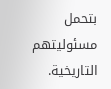بتحمل مسئوليتهم التاريخية.